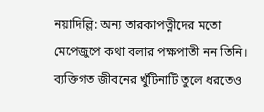নয়াদিল্লি: অন্য তারকাপত্নীদের মতো মেপেজুপে কথা বলার পক্ষপাতী নন তিনি। ব্যক্তিগত জীবনের খুঁটিনাটি তুলে ধরতেও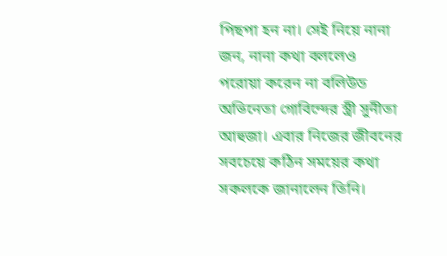পিছপা হন না। সেই নিয়ে নানা জন, নানা কথা বললেও পরোয়া করেন না বলিউড অভিনেতা গোবিন্দের স্ত্রী সুনীতা আহুজা। এবার নিজের জীবনের সবচেয়ে কঠিন সময়ের কথা সকলকে জানালেন তিনি।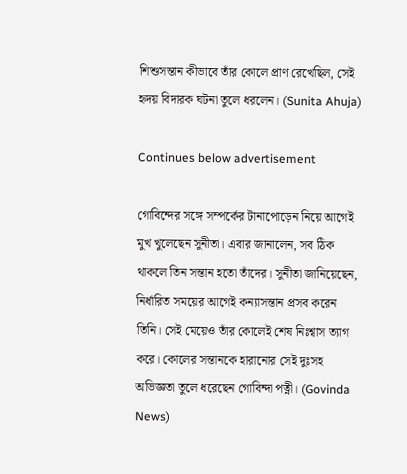শিশুসন্তান কীভাবে তাঁর কোলে প্রাণ রেখেছিল, সেই হৃদয় বিদারক ঘটনা তুলে ধরলেন। (Sunita Ahuja)

Continues below advertisement

গোবিন্দের সঙ্গে সম্পর্কের টানাপোড়েন নিয়ে আগেই মুখ খুলেছেন সুনীতা। এবার জানালেন, সব ঠিক থাকলে তিন সন্তান হতো তাঁদের। সুনীতা জানিয়েছেন, নির্ধারিত সময়ের আগেই কন্যাসন্তান প্রসব করেন তিনি। সেই মেয়েও তাঁর কোলেই শেষ নিঃশ্বাস ত্যাগ করে। কোলের সন্তানকে হারানোর সেই দুঃসহ অভিজ্ঞতা তুলে ধরেছেন গোবিন্দা পত্নী। (Govinda News)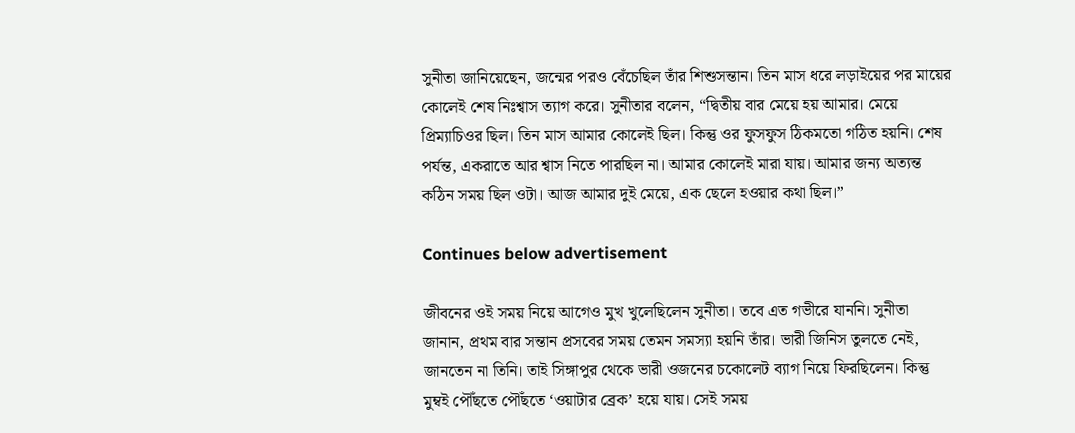সুনীতা জানিয়েছেন, জন্মের পরও বেঁচেছিল তাঁর শিশুসন্তান। তিন মাস ধরে লড়াইয়ের পর মায়ের কোলেই শেষ নিঃশ্বাস ত্যাগ করে। সুনীতার বলেন, “দ্বিতীয় বার মেয়ে হয় আমার। মেয়ে প্রিম্যাচিওর ছিল। তিন মাস আমার কোলেই ছিল। কিন্তু ওর ফুসফুস ঠিকমতো গঠিত হয়নি। শেষ পর্যন্ত, একরাতে আর শ্বাস নিতে পারছিল না। আমার কোলেই মারা যায়। আমার জন্য অত্যন্ত কঠিন সময় ছিল ওটা। আজ আমার দুই মেয়ে, এক ছেলে হওয়ার কথা ছিল।”

Continues below advertisement

জীবনের ওই সময় নিয়ে আগেও মুখ খুলেছিলেন সুনীতা। তবে এত গভীরে যাননি। সুনীতা জানান, প্রথম বার সন্তান প্রসবের সময় তেমন সমস্যা হয়নি তাঁর। ভারী জিনিস তুলতে নেই, জানতেন না তিনি। তাই সিঙ্গাপুর থেকে ভারী ওজনের চকোলেট ব্যাগ নিয়ে ফিরছিলেন। কিন্তু মুম্বই পৌঁছতে পৌঁছতে ‘ওয়াটার ব্রেক’ হয়ে যায়। সেই সময়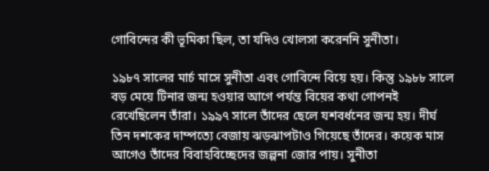গোবিন্দের কী ভূমিকা ছিল, তা যদিও খোলসা করেননি সুনীতা।

১৯৮৭ সালের মার্চ মাসে সুনীতা এবং গোবিন্দে বিয়ে হয়। কিন্তু ১৯৮৮ সালে বড় মেয়ে টিনার জন্ম হওয়ার আগে পর্যন্ত বিয়ের কথা গোপনই রেখেছিলেন তাঁরা। ১৯৯৭ সালে তাঁদের ছেলে যশবর্ধনের জন্ম হয়। দীর্ঘ তিন দশকের দাম্পত্যে বেজায় ঝড়ঝাপটাও গিয়েছে তাঁদের। কয়েক মাস আগেও তাঁদের বিবাহবিচ্ছেদের জল্পনা জোর পায়। সুনীতা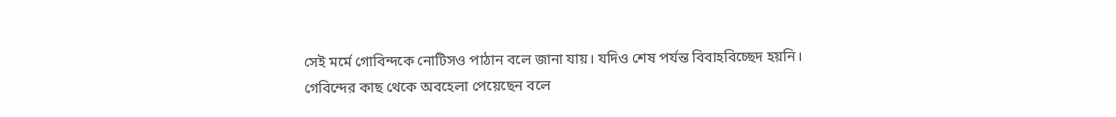সেই মর্মে গোবিন্দকে নোটিসও পাঠান বলে জানা যায়। যদিও শেষ পর্যন্ত বিবাহবিচ্ছেদ হয়নি। গেবিন্দের কাছ থেকে অবহেলা পেয়েছেন বলে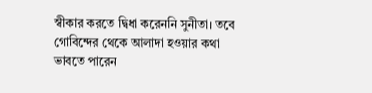স্বীকার করতে দ্বিধা করেননি সুনীতা। তবে গোবিন্দের থেকে আলাদা হওয়ার কথা ভাবতে পারেন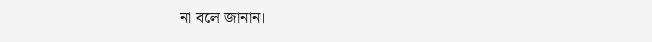না বলে জানান।